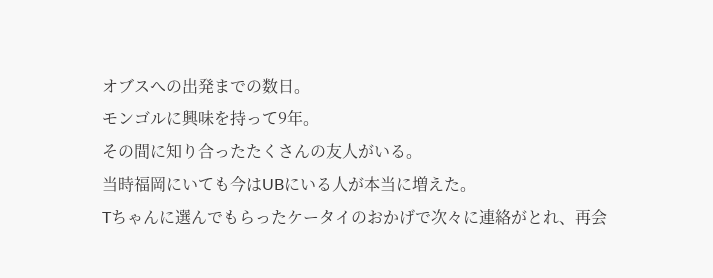オブスへの出発までの数日。
モンゴルに興味を持って9年。
その間に知り合ったたくさんの友人がいる。
当時福岡にいても今はUBにいる人が本当に増えた。
Tちゃんに選んでもらったケータイのおかげで次々に連絡がとれ、再会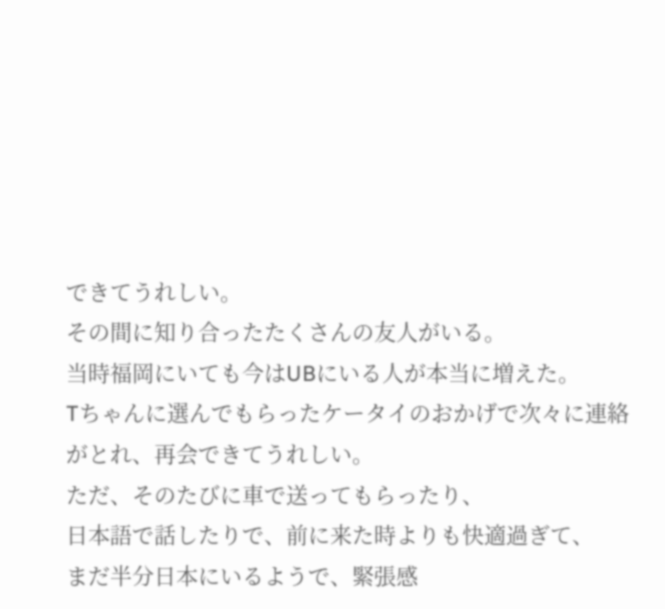できてうれしい。
その間に知り合ったたくさんの友人がいる。
当時福岡にいても今はUBにいる人が本当に増えた。
Tちゃんに選んでもらったケータイのおかげで次々に連絡がとれ、再会できてうれしい。
ただ、そのたびに車で送ってもらったり、
日本語で話したりで、前に来た時よりも快適過ぎて、
まだ半分日本にいるようで、緊張感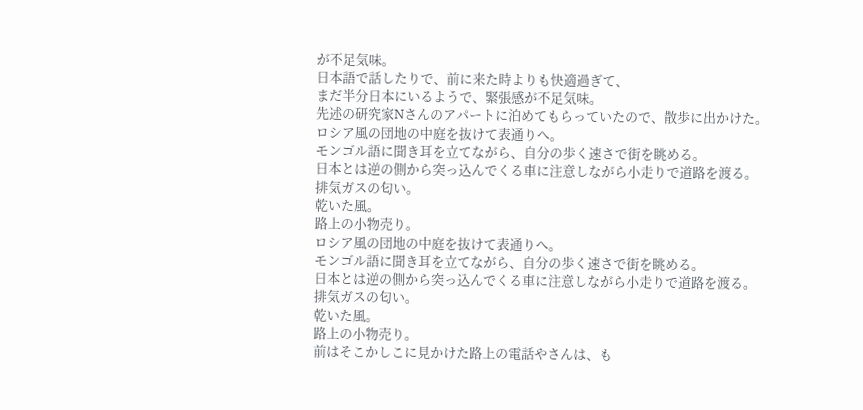が不足気味。
日本語で話したりで、前に来た時よりも快適過ぎて、
まだ半分日本にいるようで、緊張感が不足気味。
先述の研究家Nさんのアパートに泊めてもらっていたので、散歩に出かけた。
ロシア風の団地の中庭を抜けて表通りへ。
モンゴル語に聞き耳を立てながら、自分の歩く速さで街を眺める。
日本とは逆の側から突っ込んでくる車に注意しながら小走りで道路を渡る。
排気ガスの匂い。
乾いた風。
路上の小物売り。
ロシア風の団地の中庭を抜けて表通りへ。
モンゴル語に聞き耳を立てながら、自分の歩く速さで街を眺める。
日本とは逆の側から突っ込んでくる車に注意しながら小走りで道路を渡る。
排気ガスの匂い。
乾いた風。
路上の小物売り。
前はそこかしこに見かけた路上の電話やさんは、も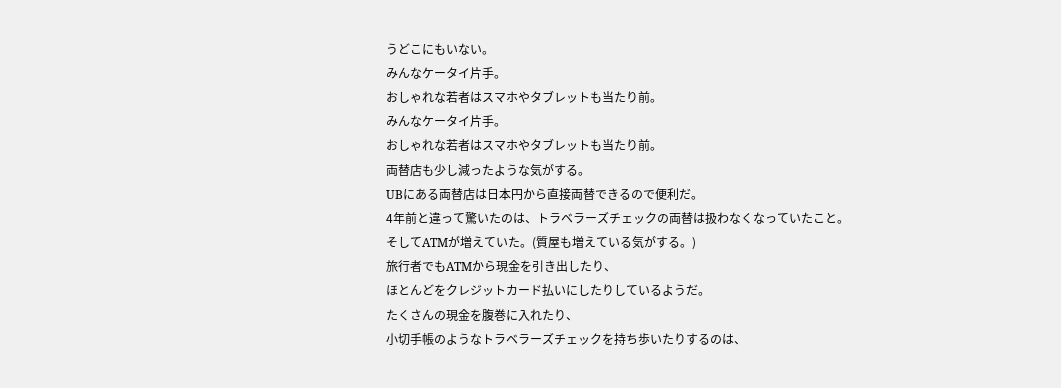うどこにもいない。
みんなケータイ片手。
おしゃれな若者はスマホやタブレットも当たり前。
みんなケータイ片手。
おしゃれな若者はスマホやタブレットも当たり前。
両替店も少し減ったような気がする。
UBにある両替店は日本円から直接両替できるので便利だ。
4年前と違って驚いたのは、トラベラーズチェックの両替は扱わなくなっていたこと。
そしてATMが増えていた。(質屋も増えている気がする。)
旅行者でもATMから現金を引き出したり、
ほとんどをクレジットカード払いにしたりしているようだ。
たくさんの現金を腹巻に入れたり、
小切手帳のようなトラベラーズチェックを持ち歩いたりするのは、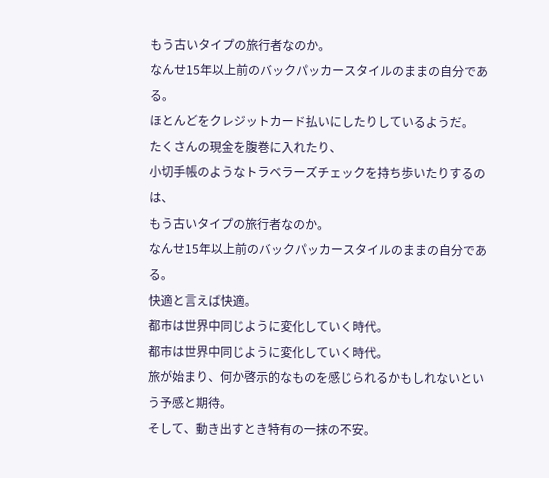もう古いタイプの旅行者なのか。
なんせ15年以上前のバックパッカースタイルのままの自分である。
ほとんどをクレジットカード払いにしたりしているようだ。
たくさんの現金を腹巻に入れたり、
小切手帳のようなトラベラーズチェックを持ち歩いたりするのは、
もう古いタイプの旅行者なのか。
なんせ15年以上前のバックパッカースタイルのままの自分である。
快適と言えば快適。
都市は世界中同じように変化していく時代。
都市は世界中同じように変化していく時代。
旅が始まり、何か啓示的なものを感じられるかもしれないという予感と期待。
そして、動き出すとき特有の一抹の不安。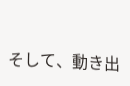そして、動き出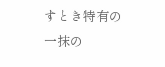すとき特有の一抹の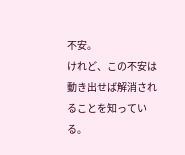不安。
けれど、この不安は動き出せば解消されることを知っている。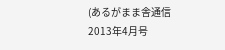(あるがまま舎通信2013年4月号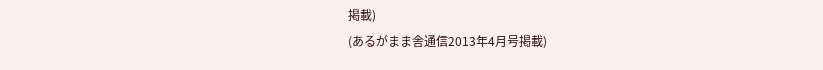掲載)
(あるがまま舎通信2013年4月号掲載)